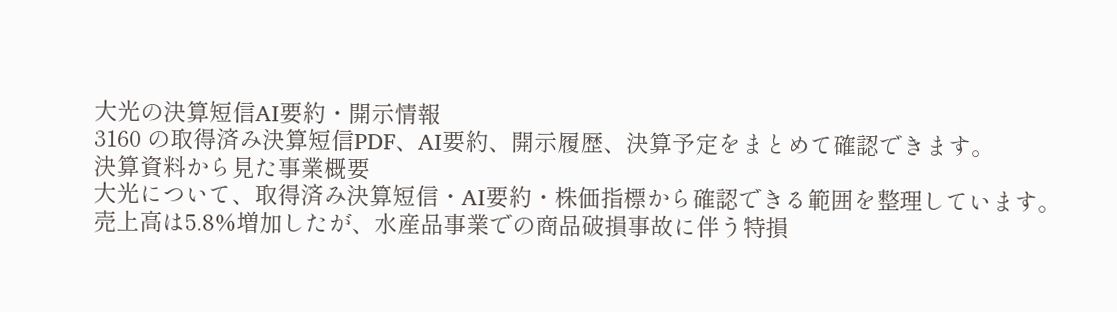大光の決算短信AI要約・開示情報
3160 の取得済み決算短信PDF、AI要約、開示履歴、決算予定をまとめて確認できます。
決算資料から見た事業概要
大光について、取得済み決算短信・AI要約・株価指標から確認できる範囲を整理しています。
売上高は5.8%増加したが、水産品事業での商品破損事故に伴う特損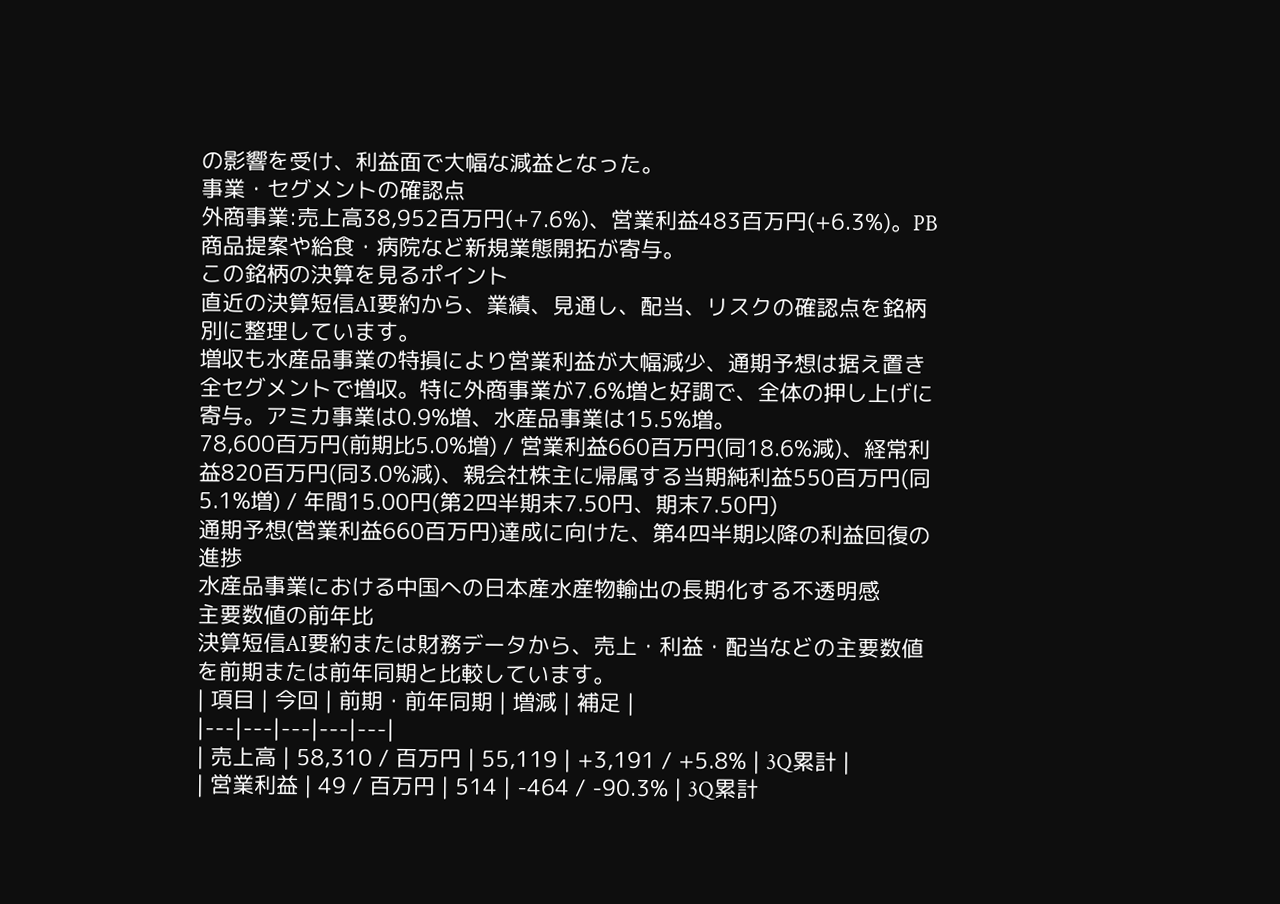の影響を受け、利益面で大幅な減益となった。
事業・セグメントの確認点
外商事業:売上高38,952百万円(+7.6%)、営業利益483百万円(+6.3%)。PB商品提案や給食・病院など新規業態開拓が寄与。
この銘柄の決算を見るポイント
直近の決算短信AI要約から、業績、見通し、配当、リスクの確認点を銘柄別に整理しています。
増収も水産品事業の特損により営業利益が大幅減少、通期予想は据え置き
全セグメントで増収。特に外商事業が7.6%増と好調で、全体の押し上げに寄与。アミカ事業は0.9%増、水産品事業は15.5%増。
78,600百万円(前期比5.0%増) / 営業利益660百万円(同18.6%減)、経常利益820百万円(同3.0%減)、親会社株主に帰属する当期純利益550百万円(同5.1%増) / 年間15.00円(第2四半期末7.50円、期末7.50円)
通期予想(営業利益660百万円)達成に向けた、第4四半期以降の利益回復の進捗
水産品事業における中国への日本産水産物輸出の長期化する不透明感
主要数値の前年比
決算短信AI要約または財務データから、売上・利益・配当などの主要数値を前期または前年同期と比較しています。
| 項目 | 今回 | 前期・前年同期 | 増減 | 補足 |
|---|---|---|---|---|
| 売上高 | 58,310 / 百万円 | 55,119 | +3,191 / +5.8% | 3Q累計 |
| 営業利益 | 49 / 百万円 | 514 | -464 / -90.3% | 3Q累計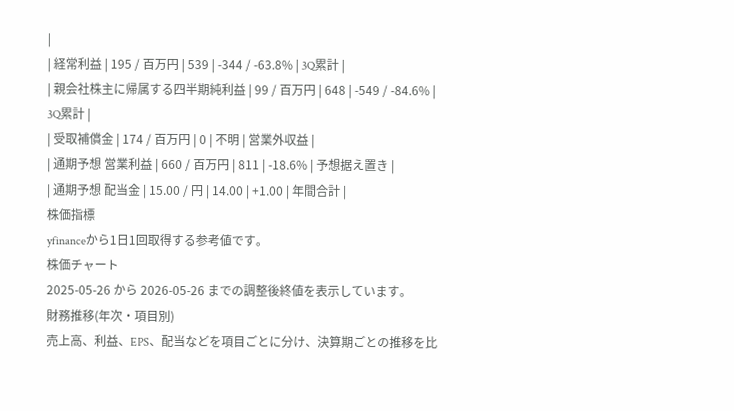|
| 経常利益 | 195 / 百万円 | 539 | -344 / -63.8% | 3Q累計 |
| 親会社株主に帰属する四半期純利益 | 99 / 百万円 | 648 | -549 / -84.6% | 3Q累計 |
| 受取補償金 | 174 / 百万円 | 0 | 不明 | 営業外収益 |
| 通期予想 営業利益 | 660 / 百万円 | 811 | -18.6% | 予想据え置き |
| 通期予想 配当金 | 15.00 / 円 | 14.00 | +1.00 | 年間合計 |
株価指標
yfinanceから1日1回取得する参考値です。
株価チャート
2025-05-26 から 2026-05-26 までの調整後終値を表示しています。
財務推移(年次・項目別)
売上高、利益、EPS、配当などを項目ごとに分け、決算期ごとの推移を比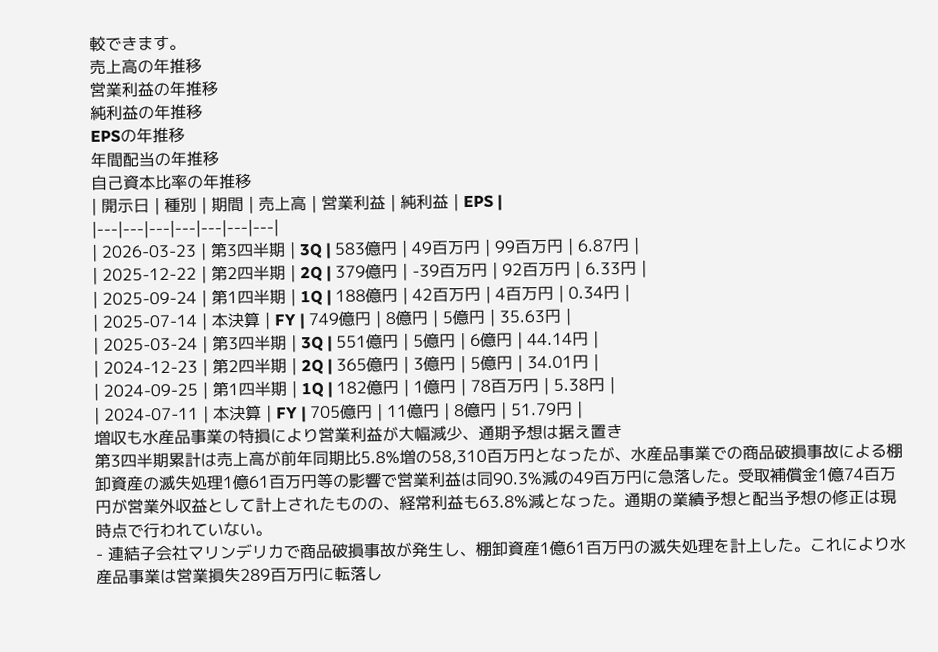較できます。
売上高の年推移
営業利益の年推移
純利益の年推移
EPSの年推移
年間配当の年推移
自己資本比率の年推移
| 開示日 | 種別 | 期間 | 売上高 | 営業利益 | 純利益 | EPS |
|---|---|---|---|---|---|---|
| 2026-03-23 | 第3四半期 | 3Q | 583億円 | 49百万円 | 99百万円 | 6.87円 |
| 2025-12-22 | 第2四半期 | 2Q | 379億円 | -39百万円 | 92百万円 | 6.33円 |
| 2025-09-24 | 第1四半期 | 1Q | 188億円 | 42百万円 | 4百万円 | 0.34円 |
| 2025-07-14 | 本決算 | FY | 749億円 | 8億円 | 5億円 | 35.63円 |
| 2025-03-24 | 第3四半期 | 3Q | 551億円 | 5億円 | 6億円 | 44.14円 |
| 2024-12-23 | 第2四半期 | 2Q | 365億円 | 3億円 | 5億円 | 34.01円 |
| 2024-09-25 | 第1四半期 | 1Q | 182億円 | 1億円 | 78百万円 | 5.38円 |
| 2024-07-11 | 本決算 | FY | 705億円 | 11億円 | 8億円 | 51.79円 |
増収も水産品事業の特損により営業利益が大幅減少、通期予想は据え置き
第3四半期累計は売上高が前年同期比5.8%増の58,310百万円となったが、水産品事業での商品破損事故による棚卸資産の滅失処理1億61百万円等の影響で営業利益は同90.3%減の49百万円に急落した。受取補償金1億74百万円が営業外収益として計上されたものの、経常利益も63.8%減となった。通期の業績予想と配当予想の修正は現時点で行われていない。
- 連結子会社マリンデリカで商品破損事故が発生し、棚卸資産1億61百万円の滅失処理を計上した。これにより水産品事業は営業損失289百万円に転落し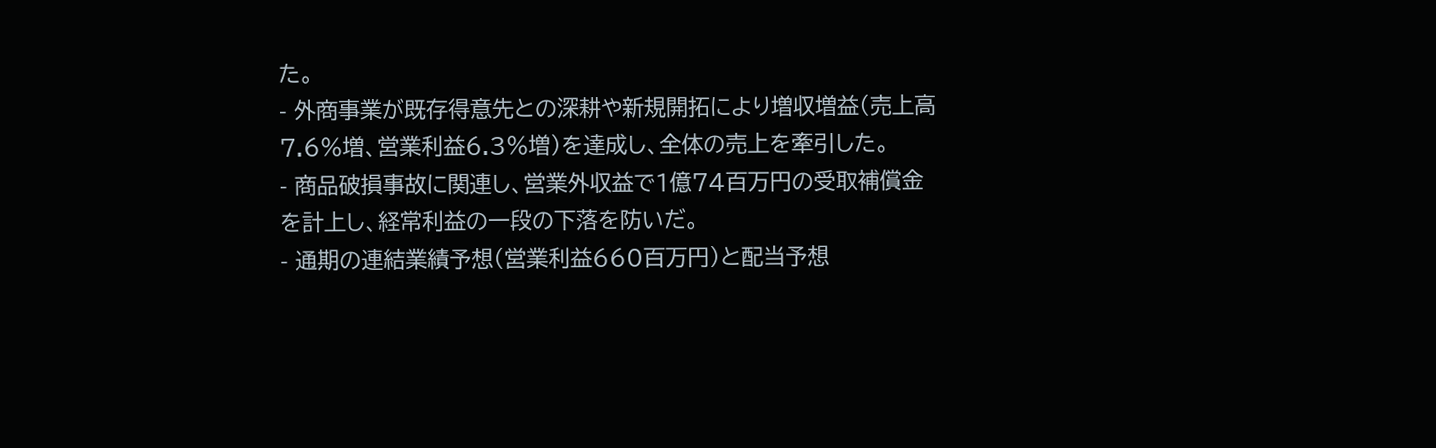た。
- 外商事業が既存得意先との深耕や新規開拓により増収増益(売上高7.6%増、営業利益6.3%増)を達成し、全体の売上を牽引した。
- 商品破損事故に関連し、営業外収益で1億74百万円の受取補償金を計上し、経常利益の一段の下落を防いだ。
- 通期の連結業績予想(営業利益660百万円)と配当予想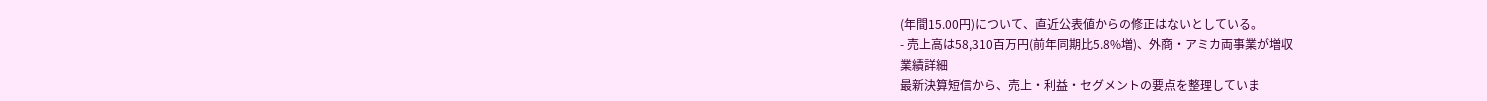(年間15.00円)について、直近公表値からの修正はないとしている。
- 売上高は58,310百万円(前年同期比5.8%増)、外商・アミカ両事業が増収
業績詳細
最新決算短信から、売上・利益・セグメントの要点を整理していま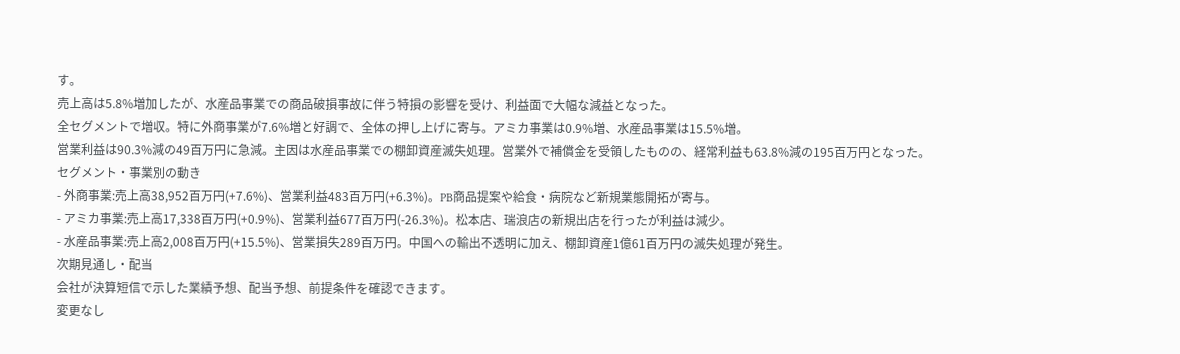す。
売上高は5.8%増加したが、水産品事業での商品破損事故に伴う特損の影響を受け、利益面で大幅な減益となった。
全セグメントで増収。特に外商事業が7.6%増と好調で、全体の押し上げに寄与。アミカ事業は0.9%増、水産品事業は15.5%増。
営業利益は90.3%減の49百万円に急減。主因は水産品事業での棚卸資産滅失処理。営業外で補償金を受領したものの、経常利益も63.8%減の195百万円となった。
セグメント・事業別の動き
- 外商事業:売上高38,952百万円(+7.6%)、営業利益483百万円(+6.3%)。PB商品提案や給食・病院など新規業態開拓が寄与。
- アミカ事業:売上高17,338百万円(+0.9%)、営業利益677百万円(-26.3%)。松本店、瑞浪店の新規出店を行ったが利益は減少。
- 水産品事業:売上高2,008百万円(+15.5%)、営業損失289百万円。中国への輸出不透明に加え、棚卸資産1億61百万円の滅失処理が発生。
次期見通し・配当
会社が決算短信で示した業績予想、配当予想、前提条件を確認できます。
変更なし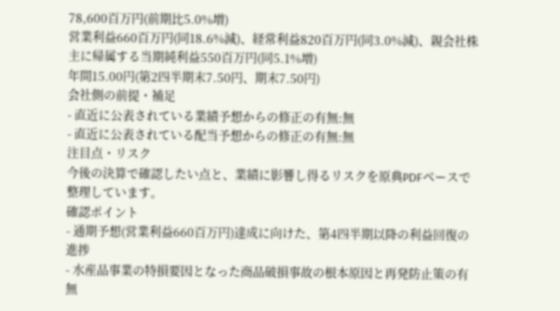78,600百万円(前期比5.0%増)
営業利益660百万円(同18.6%減)、経常利益820百万円(同3.0%減)、親会社株主に帰属する当期純利益550百万円(同5.1%増)
年間15.00円(第2四半期末7.50円、期末7.50円)
会社側の前提・補足
- 直近に公表されている業績予想からの修正の有無:無
- 直近に公表されている配当予想からの修正の有無:無
注目点・リスク
今後の決算で確認したい点と、業績に影響し得るリスクを原典PDFベースで整理しています。
確認ポイント
- 通期予想(営業利益660百万円)達成に向けた、第4四半期以降の利益回復の進捗
- 水産品事業の特損要因となった商品破損事故の根本原因と再発防止策の有無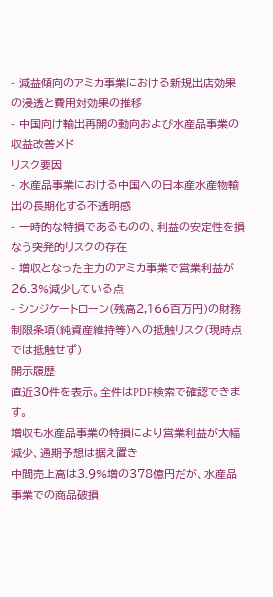- 減益傾向のアミカ事業における新規出店効果の浸透と費用対効果の推移
- 中国向け輸出再開の動向および水産品事業の収益改善メド
リスク要因
- 水産品事業における中国への日本産水産物輸出の長期化する不透明感
- 一時的な特損であるものの、利益の安定性を損なう突発的リスクの存在
- 増収となった主力のアミカ事業で営業利益が26.3%減少している点
- シンジケートローン(残高2,166百万円)の財務制限条項(純資産維持等)への抵触リスク(現時点では抵触せず)
開示履歴
直近30件を表示。全件はPDF検索で確認できます。
増収も水産品事業の特損により営業利益が大幅減少、通期予想は据え置き
中間売上高は3.9%増の378億円だが、水産品事業での商品破損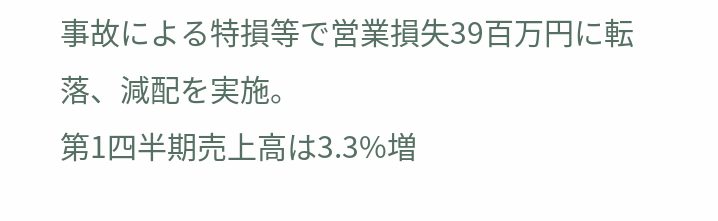事故による特損等で営業損失39百万円に転落、減配を実施。
第1四半期売上高は3.3%増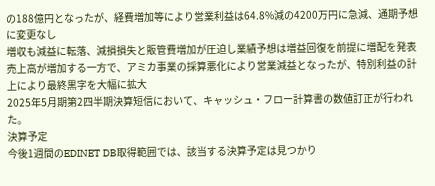の188億円となったが、経費増加等により営業利益は64.8%減の4200万円に急減、通期予想に変更なし
増収も減益に転落、減損損失と販管費増加が圧迫し業績予想は増益回復を前提に増配を発表
売上高が増加する一方で、アミカ事業の採算悪化により営業減益となったが、特別利益の計上により最終黒字を大幅に拡大
2025年5月期第2四半期決算短信において、キャッシュ・フロー計算書の数値訂正が行われた。
決算予定
今後1週間のEDINET DB取得範囲では、該当する決算予定は見つかり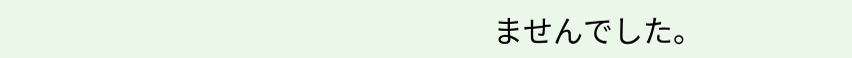ませんでした。